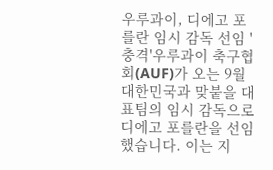우루과이, 디에고 포를란 임시 감독 선임 '충격'우루과이 축구협회(AUF)가 오는 9월 대한민국과 맞붙을 대표팀의 임시 감독으로 디에고 포를란을 선임했습니다. 이는 지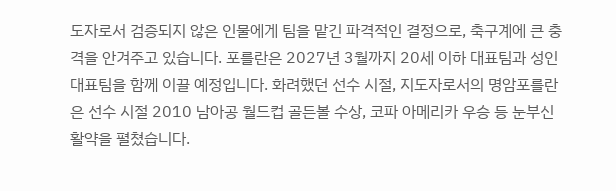도자로서 검증되지 않은 인물에게 팀을 맡긴 파격적인 결정으로, 축구계에 큰 충격을 안겨주고 있습니다. 포를란은 2027년 3월까지 20세 이하 대표팀과 성인 대표팀을 함께 이끌 예정입니다. 화려했던 선수 시절, 지도자로서의 명암포를란은 선수 시절 2010 남아공 월드컵 골든볼 수상, 코파 아메리카 우승 등 눈부신 활약을 펼쳤습니다.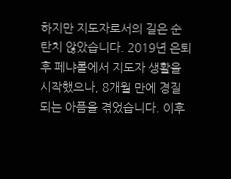하지만 지도자로서의 길은 순탄치 않았습니다. 2019년 은퇴 후 페냐롤에서 지도자 생활을 시작했으나, 8개월 만에 경질되는 아픔을 겪었습니다. 이후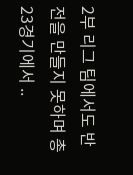2부 리그 팀에서도 반전을 만들지 못하며 총 23경기에서 ..